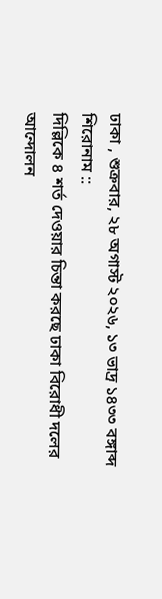ঢাকা , শুক্রবার, ২৮ অগাস্ট ২০২৬, ১৩ ভাদ্র ১৪৩৩ বঙ্গাব্দ
শিরোনাম ::
দিল্লিকে ৪ শর্ত দেওয়ার চিন্তা করছে ঢাকা বিরোধী দলের আন্দোলন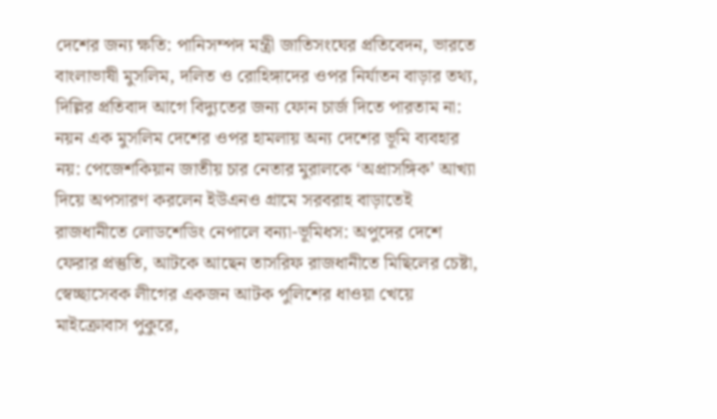দেশের জন্য ক্ষতি: পানিসম্পদ মন্ত্রী জাতিসংঘের প্রতিবেদন, ভারতে বাংলাভাষী মুসলিম, দলিত ও রোহিঙ্গাদের ওপর নির্যাতন বাড়ার তথ্য, দিল্লির প্রতিবাদ আগে বিদ্যুতের জন্য ফোন চার্জ ‍দিতে পারতাম না: নয়ন এক মুসলিম দেশের ওপর হামলায় অন্য দেশের ভূমি ব্যবহার নয়: পেজেশকিয়ান জাতীয় চার নেতার মুরালকে ‘অপ্রাসঙ্গিক’ আখ্যা দিয়ে অপসারণ করলেন ইউএনও গ্রামে সরবরাহ বাড়াতেই রাজধানীতে লোডশেডিং নেপালে বন্যা-ভূমিধস: অপুদের দেশে ফেরার প্রস্তুতি, আটকে আছেন তাসরিফ রাজধানীতে মিছিলের চেষ্টা, স্বেচ্ছাসেবক লীগের একজন আটক পুলিশের ধাওয়া খেয়ে মাইক্রোবাস পুকুরে,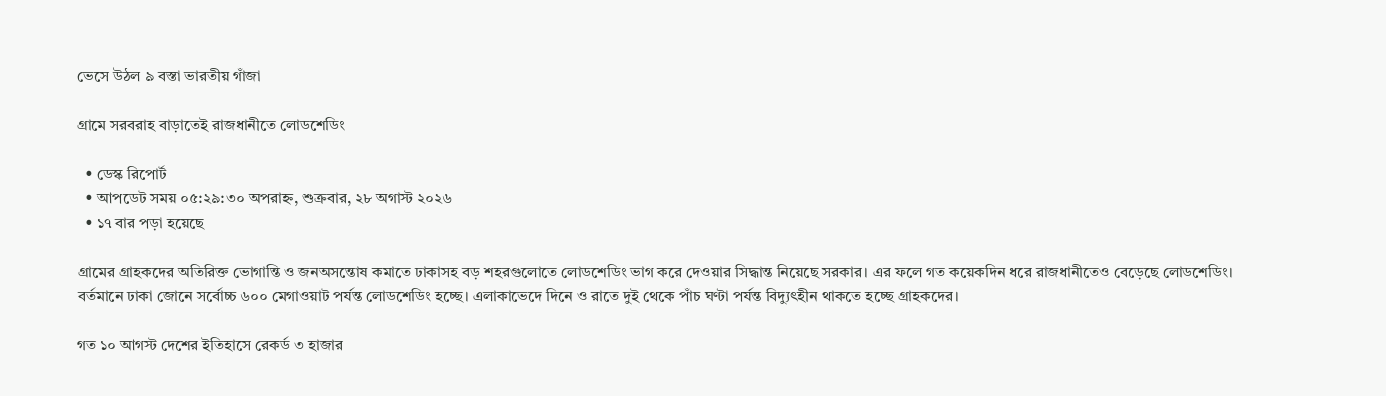ভেসে উঠল ৯ বস্তা ভারতীয় গাঁজা

গ্রামে সরবরাহ বাড়াতেই রাজধানীতে লোডশেডিং

  • ডেস্ক রিপোর্ট
  • আপডেট সময় ০৫:২৯:৩০ অপরাহ্ন, শুক্রবার, ২৮ অগাস্ট ২০২৬
  • ১৭ বার পড়া হয়েছে

গ্রামের গ্রাহকদের অতিরিক্ত ভোগান্তি ও জনঅসন্তোষ কমাতে ঢাকাসহ বড় শহরগুলোতে লোডশেডিং ভাগ করে দেওয়ার সিদ্ধান্ত নিয়েছে সরকার। এর ফলে গত কয়েকদিন ধরে রাজধানীতেও বেড়েছে লোডশেডিং। বর্তমানে ঢাকা জোনে সর্বোচ্চ ৬০০ মেগাওয়াট পর্যন্ত লোডশেডিং হচ্ছে। এলাকাভেদে দিনে ও রাতে দুই থেকে পাঁচ ঘণ্টা পর্যন্ত বিদ্যুৎহীন থাকতে হচ্ছে গ্রাহকদের।

গত ১০ আগস্ট দেশের ইতিহাসে রেকর্ড ৩ হাজার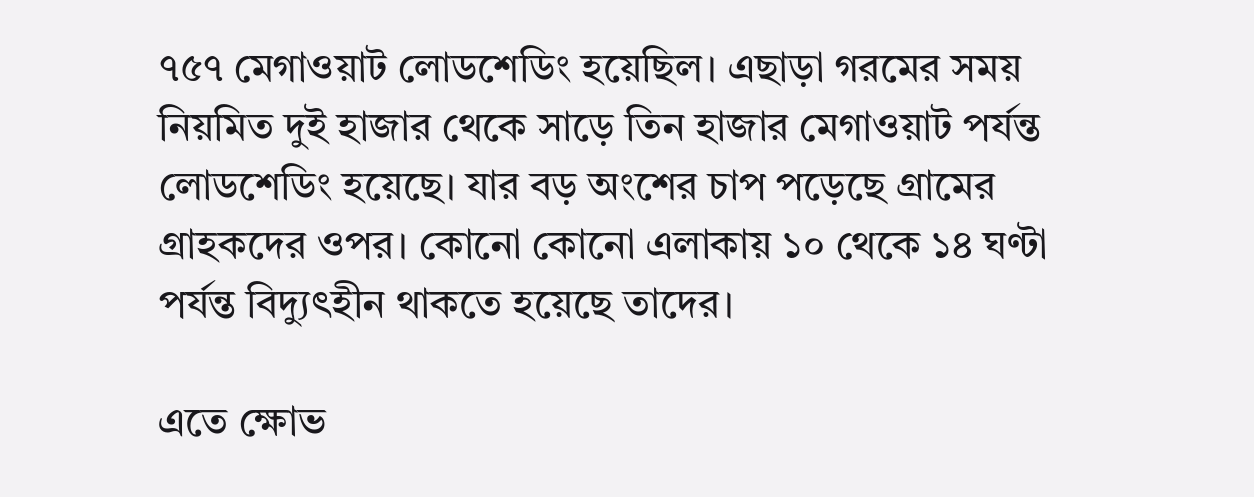৭৫৭ মেগাওয়াট লোডশেডিং হয়েছিল। এছাড়া গরমের সময় নিয়মিত দুই হাজার থেকে সাড়ে তিন হাজার মেগাওয়াট পর্যন্ত লোডশেডিং হয়েছে। যার বড় অংশের চাপ পড়েছে গ্রামের গ্রাহকদের ওপর। কোনো কোনো এলাকায় ১০ থেকে ১৪ ঘণ্টা পর্যন্ত বিদ্যুৎহীন থাকতে হয়েছে তাদের।

এতে ক্ষোভ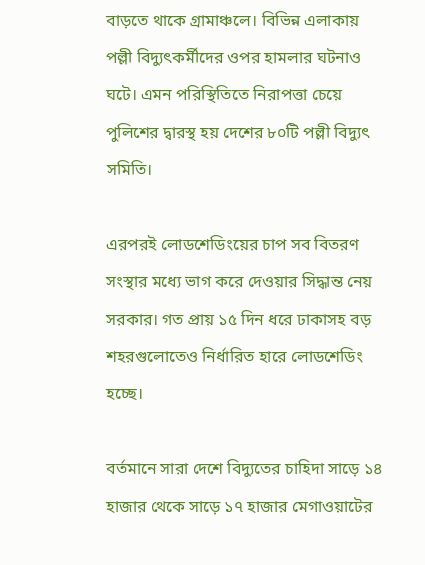বাড়তে থাকে গ্রামাঞ্চলে। বিভিন্ন এলাকায় পল্লী বিদ্যুৎকর্মীদের ওপর হামলার ঘটনাও ঘটে। এমন পরিস্থিতিতে নিরাপত্তা চেয়ে পুলিশের দ্বারস্থ হয় দেশের ৮০টি পল্লী বিদ্যুৎ সমিতি।

এরপরই লোডশেডিংয়ের চাপ সব বিতরণ সংস্থার মধ্যে ভাগ করে দেওয়ার সিদ্ধান্ত নেয় সরকার। গত প্রায় ১৫ দিন ধরে ঢাকাসহ বড় শহরগুলোতেও নির্ধারিত হারে লোডশেডিং হচ্ছে।

বর্তমানে সারা দেশে বিদ্যুতের চাহিদা সাড়ে ১৪ হাজার থেকে সাড়ে ১৭ হাজার মেগাওয়াটের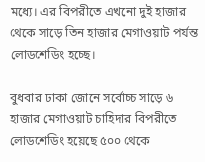মধ্যে। এর বিপরীতে এখনো দুই হাজার থেকে সাড়ে তিন হাজার মেগাওয়াট পর্যন্ত লোডশেডিং হচ্ছে।

বুধবার ঢাকা জোনে সর্বোচ্চ সাড়ে ৬ হাজার মেগাওয়াট চাহিদার বিপরীতে লোডশেডিং হয়েছে ৫০০ থেকে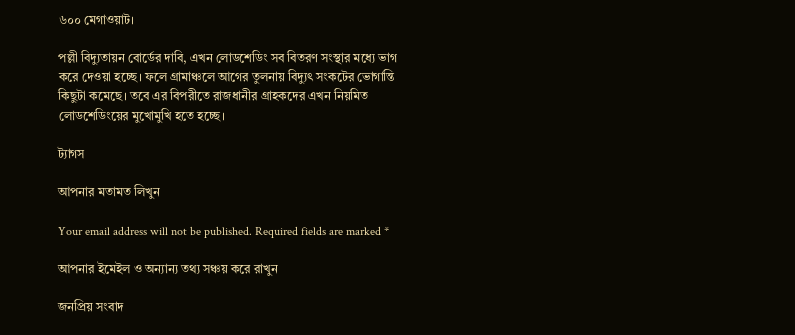৬০০ মেগাওয়াট।

পল্লী বিদ্যুতায়ন বোর্ডের দাবি, এখন লোডশেডিং সব বিতরণ সংস্থার মধ্যে ভাগ করে দেওয়া হচ্ছে। ফলে গ্রামাঞ্চলে আগের তুলনায় বিদ্যুৎ সংকটের ভোগান্তি কিছুটা কমেছে। তবে এর বিপরীতে রাজধানীর গ্রাহকদের এখন নিয়মিত লোডশেডিংয়ের মুখোমুখি হতে হচ্ছে।

ট্যাগস

আপনার মতামত লিখুন

Your email address will not be published. Required fields are marked *

আপনার ইমেইল ও অন্যান্য তথ্য সঞ্চয় করে রাখুন

জনপ্রিয় সংবাদ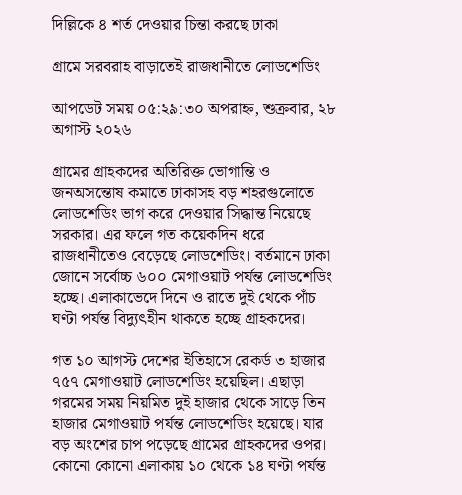দিল্লিকে ৪ শর্ত দেওয়ার চিন্তা করছে ঢাকা

গ্রামে সরবরাহ বাড়াতেই রাজধানীতে লোডশেডিং

আপডেট সময় ০৫:২৯:৩০ অপরাহ্ন, শুক্রবার, ২৮ অগাস্ট ২০২৬

গ্রামের গ্রাহকদের অতিরিক্ত ভোগান্তি ও জনঅসন্তোষ কমাতে ঢাকাসহ বড় শহরগুলোতে লোডশেডিং ভাগ করে দেওয়ার সিদ্ধান্ত নিয়েছে সরকার। এর ফলে গত কয়েকদিন ধরে রাজধানীতেও বেড়েছে লোডশেডিং। বর্তমানে ঢাকা জোনে সর্বোচ্চ ৬০০ মেগাওয়াট পর্যন্ত লোডশেডিং হচ্ছে। এলাকাভেদে দিনে ও রাতে দুই থেকে পাঁচ ঘণ্টা পর্যন্ত বিদ্যুৎহীন থাকতে হচ্ছে গ্রাহকদের।

গত ১০ আগস্ট দেশের ইতিহাসে রেকর্ড ৩ হাজার ৭৫৭ মেগাওয়াট লোডশেডিং হয়েছিল। এছাড়া গরমের সময় নিয়মিত দুই হাজার থেকে সাড়ে তিন হাজার মেগাওয়াট পর্যন্ত লোডশেডিং হয়েছে। যার বড় অংশের চাপ পড়েছে গ্রামের গ্রাহকদের ওপর। কোনো কোনো এলাকায় ১০ থেকে ১৪ ঘণ্টা পর্যন্ত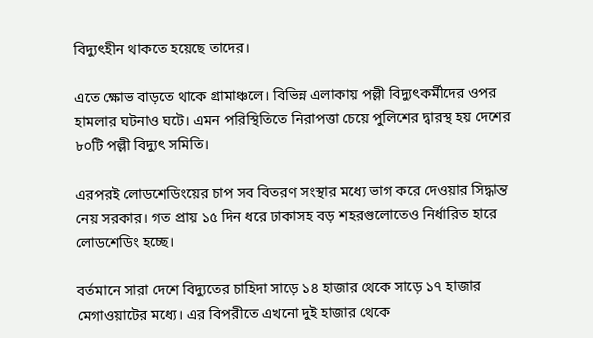বিদ্যুৎহীন থাকতে হয়েছে তাদের।

এতে ক্ষোভ বাড়তে থাকে গ্রামাঞ্চলে। বিভিন্ন এলাকায় পল্লী বিদ্যুৎকর্মীদের ওপর হামলার ঘটনাও ঘটে। এমন পরিস্থিতিতে নিরাপত্তা চেয়ে পুলিশের দ্বারস্থ হয় দেশের ৮০টি পল্লী বিদ্যুৎ সমিতি।

এরপরই লোডশেডিংয়ের চাপ সব বিতরণ সংস্থার মধ্যে ভাগ করে দেওয়ার সিদ্ধান্ত নেয় সরকার। গত প্রায় ১৫ দিন ধরে ঢাকাসহ বড় শহরগুলোতেও নির্ধারিত হারে লোডশেডিং হচ্ছে।

বর্তমানে সারা দেশে বিদ্যুতের চাহিদা সাড়ে ১৪ হাজার থেকে সাড়ে ১৭ হাজার মেগাওয়াটের মধ্যে। এর বিপরীতে এখনো দুই হাজার থেকে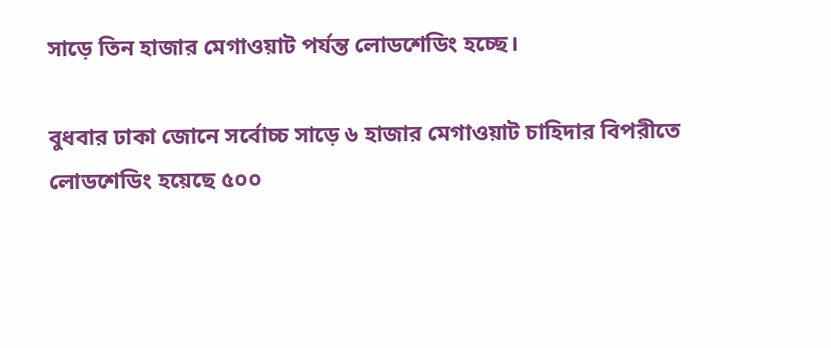সাড়ে তিন হাজার মেগাওয়াট পর্যন্ত লোডশেডিং হচ্ছে।

বুধবার ঢাকা জোনে সর্বোচ্চ সাড়ে ৬ হাজার মেগাওয়াট চাহিদার বিপরীতে লোডশেডিং হয়েছে ৫০০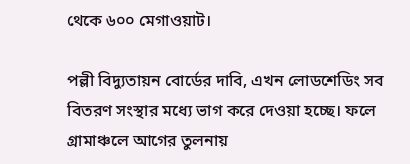থেকে ৬০০ মেগাওয়াট।

পল্লী বিদ্যুতায়ন বোর্ডের দাবি, এখন লোডশেডিং সব বিতরণ সংস্থার মধ্যে ভাগ করে দেওয়া হচ্ছে। ফলে গ্রামাঞ্চলে আগের তুলনায়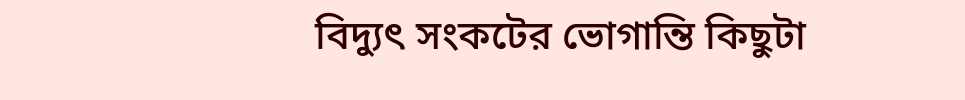বিদ্যুৎ সংকটের ভোগান্তি কিছুটা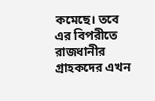কমেছে। তবে এর বিপরীতে রাজধানীর গ্রাহকদের এখন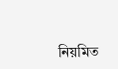নিয়মিত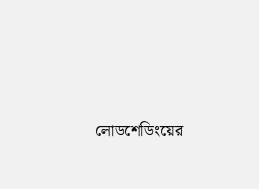লোডশেডিংয়ের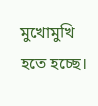মুখোমুখি হতে হচ্ছে।